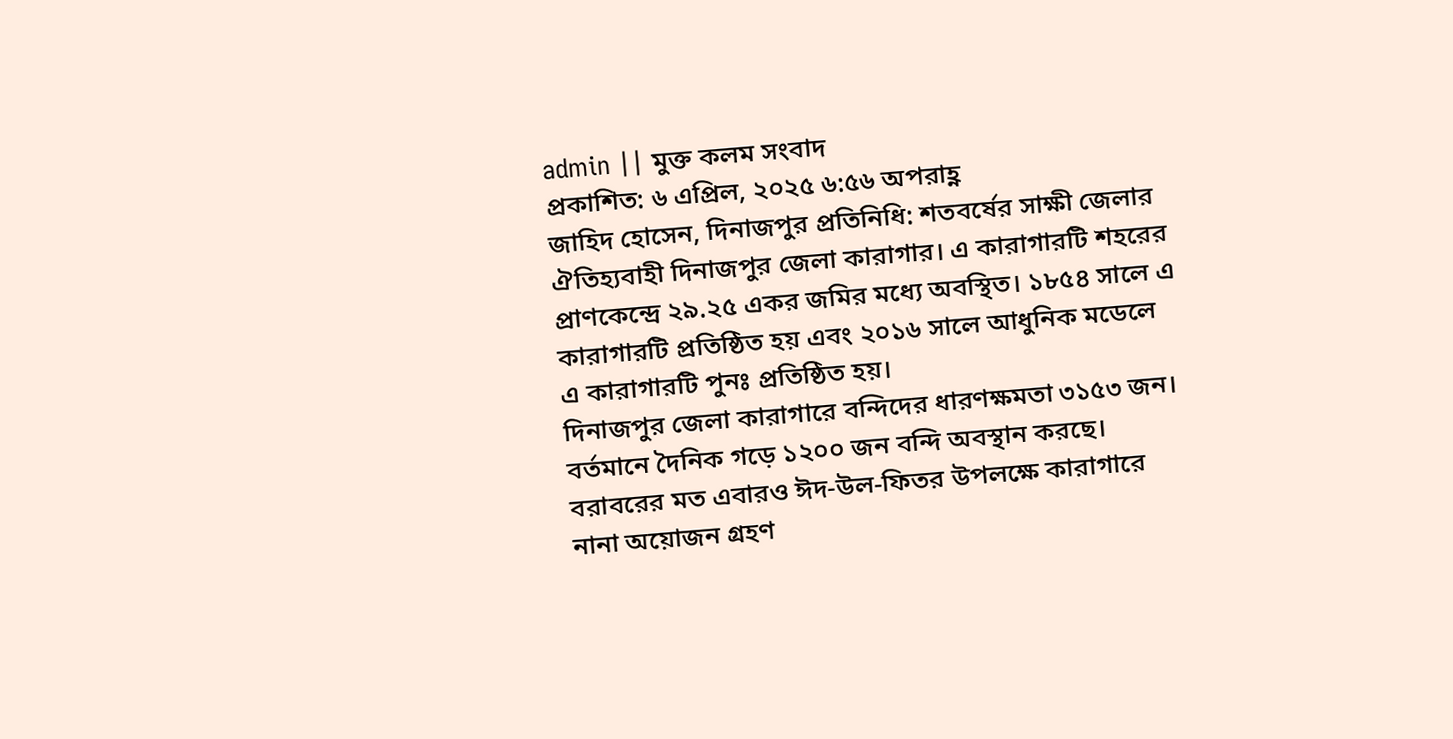admin || মুক্ত কলম সংবাদ
প্রকাশিত: ৬ এপ্রিল, ২০২৫ ৬:৫৬ অপরাহ্ণ
জাহিদ হোসেন, দিনাজপুর প্রতিনিধি: শতবর্ষের সাক্ষী জেলার ঐতিহ্যবাহী দিনাজপুর জেলা কারাগার। এ কারাগারটি শহরের প্রাণকেন্দ্রে ২৯.২৫ একর জমির মধ্যে অবস্থিত। ১৮৫৪ সালে এ কারাগারটি প্রতিষ্ঠিত হয় এবং ২০১৬ সালে আধুনিক মডেলে এ কারাগারটি পুনঃ প্রতিষ্ঠিত হয়।
দিনাজপুর জেলা কারাগারে বন্দিদের ধারণক্ষমতা ৩১৫৩ জন। বর্তমানে দৈনিক গড়ে ১২০০ জন বন্দি অবস্থান করছে। বরাবরের মত এবারও ঈদ-উল-ফিতর উপলক্ষে কারাগারে নানা অয়োজন গ্রহণ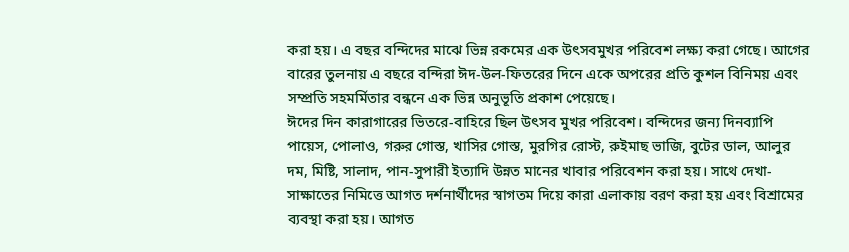করা হয়। এ বছর বন্দিদের মাঝে ভিন্ন রকমের এক উৎসবমুখর পরিবেশ লক্ষ্য করা গেছে। আগের বারের তুলনায় এ বছরে বন্দিরা ঈদ-উল-ফিতরের দিনে একে অপরের প্রতি কুশল বিনিময় এবং সম্প্রতি সহমর্মিতার বন্ধনে এক ভিন্ন অনুভূতি প্রকাশ পেয়েছে।
ঈদের দিন কারাগারের ভিতরে-বাহিরে ছিল উৎসব মুখর পরিবেশ। বন্দিদের জন্য দিনব্যাপি পায়েস, পোলাও, গরুর গোস্ত, খাসির গোস্ত, মুরগির রোস্ট, রুইমাছ ভাজি, বুটের ডাল, আলুর দম, মিষ্টি, সালাদ, পান-সুপারী ইত্যাদি উন্নত মানের খাবার পরিবেশন করা হয়। সাথে দেখা-সাক্ষাতের নিমিত্তে আগত দর্শনার্থীদের স্বাগতম দিয়ে কারা এলাকায় বরণ করা হয় এবং বিশ্রামের ব্যবস্থা করা হয়। আগত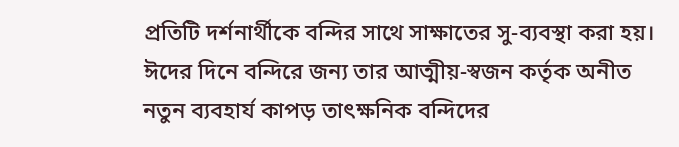প্রতিটি দর্শনার্থীকে বন্দির সাথে সাক্ষাতের সু-ব্যবস্থা করা হয়। ঈদের দিনে বন্দিরে জন্য তার আত্মীয়-স্বজন কর্তৃক অনীত নতুন ব্যবহার্য কাপড় তাৎক্ষনিক বন্দিদের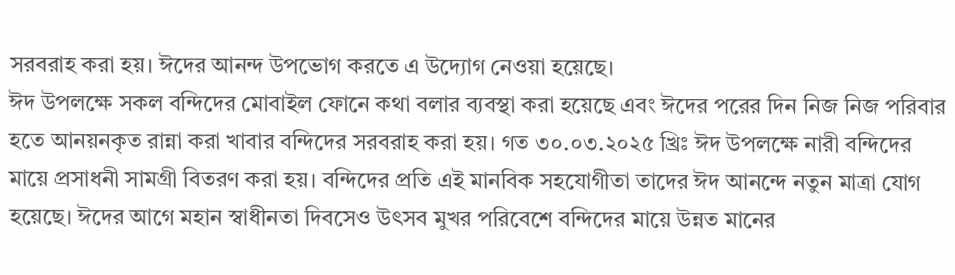সরবরাহ করা হয়। ঈদের আনন্দ উপভোগ করতে এ উদ্যোগ নেওয়া হয়েছে।
ঈদ উপলক্ষে সকল বন্দিদের মোবাইল ফোনে কথা বলার ব্যবস্থা করা হয়েছে এবং ঈদের পরের দিন নিজ নিজ পরিবার হতে আনয়নকৃত রান্না করা খাবার বন্দিদের সরবরাহ করা হয়। গত ৩০.০৩.২০২৫ খ্রিঃ ঈদ উপলক্ষে নারী বন্দিদের মায়ে প্রসাধনী সামগ্রী বিতরণ করা হয়। বন্দিদের প্রতি এই মানবিক সহযোগীতা তাদের ঈদ আনন্দে নতুন মাত্রা যোগ হয়েছে। ঈদের আগে মহান স্বাধীনতা দিবসেও উৎসব মুখর পরিবেশে বন্দিদের মায়ে উন্নত মানের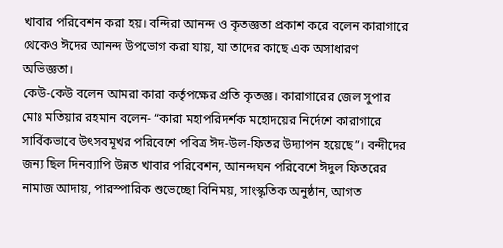খাবার পরিবেশন করা হয়। বন্দিরা আনন্দ ও কৃতজ্ঞতা প্রকাশ করে বলেন কারাগারে থেকেও ঈদের আনন্দ উপভোগ করা যায়, যা তাদের কাছে এক অসাধারণ অভিজ্ঞতা।
কেউ-কেউ বলেন আমরা কারা কর্তৃপক্ষের প্রতি কৃতজ্ঞ। কারাগারের জেল সুপার মোঃ মতিয়ার রহমান বলেন- “কারা মহাপরিদর্শক মহোদয়ের নির্দেশে কারাগারে সার্বিকভাবে উৎসবমূখর পরিবেশে পবিত্র ঈদ-উল-ফিতর উদ্যাপন হয়েছে”। বন্দীদের জন্য ছিল দিনব্যাপি উন্নত খাবার পরিবেশন, আনন্দঘন পরিবেশে ঈদুল ফিতরের নামাজ আদায়, পারস্পারিক শুভেচ্ছো বিনিময়, সাংস্কৃতিক অনুষ্ঠান, আগত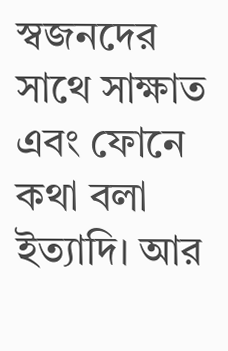স্বজনদের সাথে সাক্ষাত এবং ফোনে কথা বলা ইত্যাদি। আর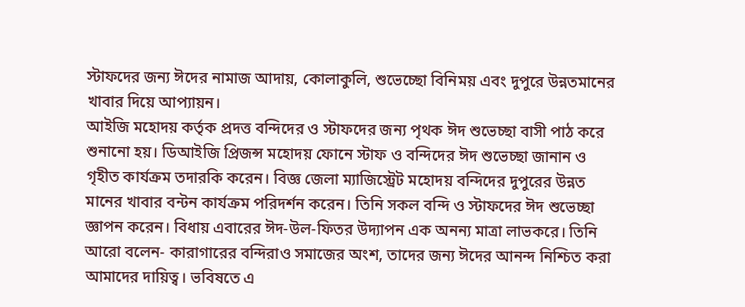স্টাফদের জন্য ঈদের নামাজ আদায়, কোলাকুলি, শুভেচ্ছো বিনিময় এবং দুপুরে উন্নতমানের খাবার দিয়ে আপ্যায়ন।
আইজি মহোদয় কর্তৃক প্রদত্ত বন্দিদের ও স্টাফদের জন্য পৃথক ঈদ শুভেচ্ছা বাসী পাঠ করে শুনানো হয়। ডিআইজি প্রিজন্স মহোদয় ফোনে স্টাফ ও বন্দিদের ঈদ শুভেচ্ছা জানান ও গৃহীত কার্যক্রম তদারকি করেন। বিজ্ঞ জেলা ম্যাজিস্ট্রেট মহোদয় বন্দিদের দুপুরের উন্নত মানের খাবার বন্টন কার্যক্রম পরিদর্শন করেন। তিনি সকল বন্দি ও স্টাফদের ঈদ শুভেচ্ছা জ্ঞাপন করেন। বিধায় এবারের ঈদ-উল-ফিতর উদ্যাপন এক অনন্য মাত্রা লাভকরে। তিনি আরো বলেন- কারাগারের বন্দিরাও সমাজের অংশ, তাদের জন্য ঈদের আনন্দ নিশ্চিত করা আমাদের দায়িত্ব। ভবিষতে এ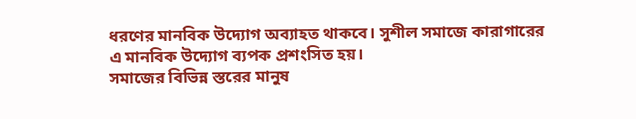ধরণের মানবিক উদ্যোগ অব্যাহত থাকবে। সুশীল সমাজে কারাগারের এ মানবিক উদ্যোগ ব্যপক প্রশংসিত হয়।
সমাজের বিভিন্ন স্তরের মানুষ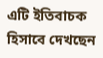এটি ইতিবাচক হিসাবে দেখছেন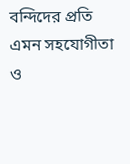বন্দিদের প্রতি এমন সহযোগীতা ও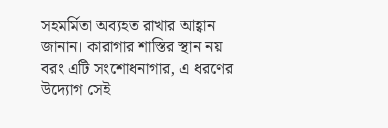সহমর্মিতা অব্যহত রাখার আহ্বান জানান। কারাগার শাস্তির স্থান নয় বরং এটি সংশোধনাগার, এ ধরণের উদ্যোগ সেই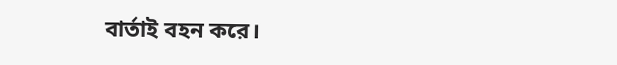বার্তাই বহন করে।